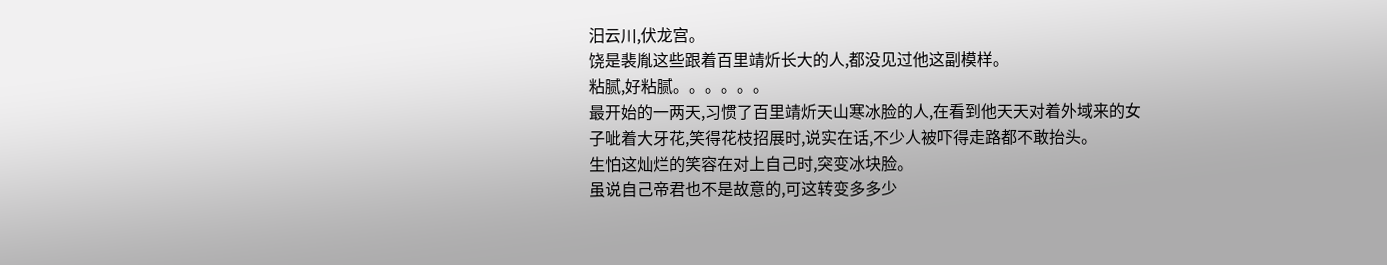汨云川,伏龙宫。
饶是裴胤这些跟着百里靖炘长大的人,都没见过他这副模样。
粘腻,好粘腻。。。。。。
最开始的一两天,习惯了百里靖炘天山寒冰脸的人,在看到他天天对着外域来的女子呲着大牙花,笑得花枝招展时,说实在话,不少人被吓得走路都不敢抬头。
生怕这灿烂的笑容在对上自己时,突变冰块脸。
虽说自己帝君也不是故意的,可这转变多多少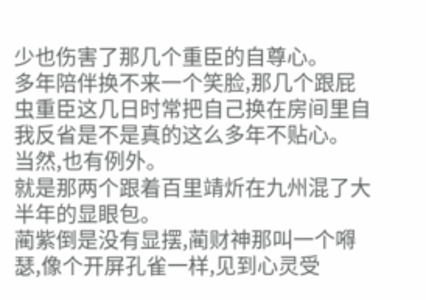少也伤害了那几个重臣的自尊心。
多年陪伴换不来一个笑脸,那几个跟屁虫重臣这几日时常把自己换在房间里自我反省是不是真的这么多年不贴心。
当然,也有例外。
就是那两个跟着百里靖炘在九州混了大半年的显眼包。
蔺紫倒是没有显摆,蔺财神那叫一个嘚瑟,像个开屏孔雀一样,见到心灵受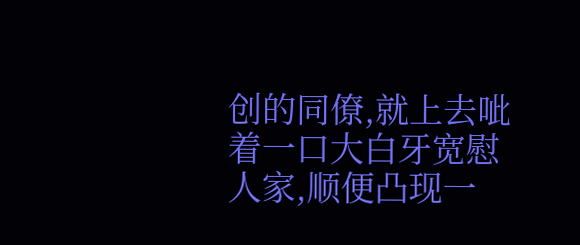创的同僚,就上去呲着一口大白牙宽慰人家,顺便凸现一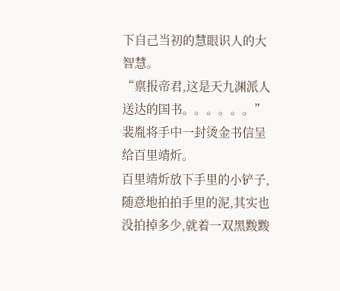下自己当初的慧眼识人的大智慧。
“禀报帝君,这是天九渊派人送达的国书。。。。。。”裴胤将手中一封烫金书信呈给百里靖炘。
百里靖炘放下手里的小铲子,随意地拍拍手里的泥,其实也没拍掉多少,就着一双黑黢黢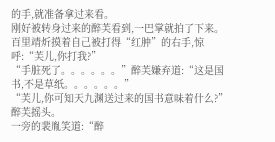的手,就准备拿过来看。
刚好被转身过来的醉芙看到,一巴掌就拍了下来。
百里靖炘摸着自己被打得“红肿”的右手,惊呼:“芙儿,你打我?”
“手脏死了。。。。。。”醉芙嫌弃道:“这是国书,不是草纸。。。。。。”
“芙儿,你可知天九渊送过来的国书意味着什么?”
醉芙摇头。
一旁的裴胤笑道:“醉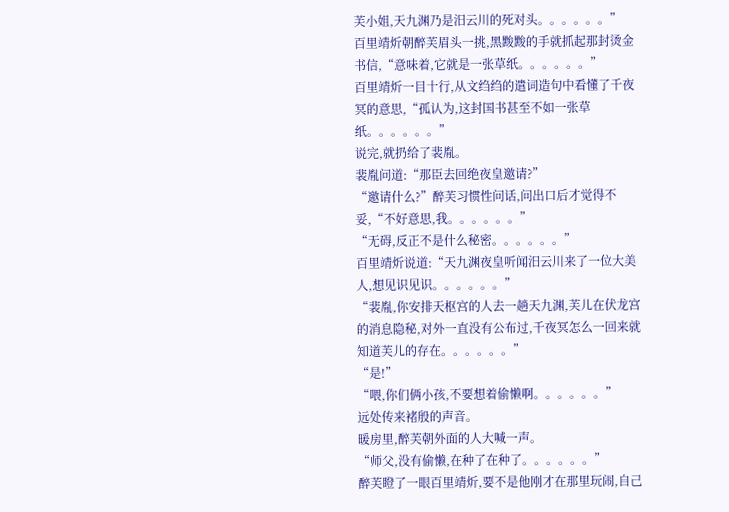芙小姐,天九渊乃是汨云川的死对头。。。。。。”
百里靖炘朝醉芙眉头一挑,黑黢黢的手就抓起那封烫金书信,“意味着,它就是一张草纸。。。。。。”
百里靖炘一目十行,从文绉绉的遣词造句中看懂了千夜冥的意思,“孤认为,这封国书甚至不如一张草纸。。。。。。”
说完,就扔给了裴胤。
裴胤问道:“那臣去回绝夜皇邀请?”
“邀请什么?”醉芙习惯性问话,问出口后才觉得不妥,“不好意思,我。。。。。。”
“无碍,反正不是什么秘密。。。。。。”
百里靖炘说道:“天九渊夜皇听闻汨云川来了一位大美人,想见识见识。。。。。。”
“裴胤,你安排天枢宫的人去一趟天九渊,芙儿在伏龙宫的消息隐秘,对外一直没有公布过,千夜冥怎么一回来就知道芙儿的存在。。。。。。”
“是!”
“喂,你们俩小孩,不要想着偷懒啊。。。。。。”
远处传来褚殷的声音。
暖房里,醉芙朝外面的人大喊一声。
“师父,没有偷懒,在种了在种了。。。。。。”
醉芙瞪了一眼百里靖炘,要不是他刚才在那里玩闹,自己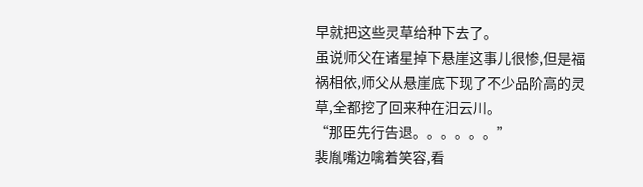早就把这些灵草给种下去了。
虽说师父在诸星掉下悬崖这事儿很惨,但是福祸相依,师父从悬崖底下现了不少品阶高的灵草,全都挖了回来种在汨云川。
“那臣先行告退。。。。。。”
裴胤嘴边噙着笑容,看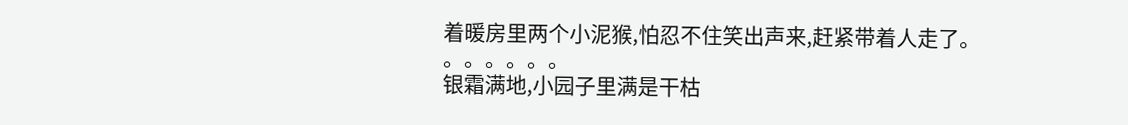着暖房里两个小泥猴,怕忍不住笑出声来,赶紧带着人走了。
。。。。。。
银霜满地,小园子里满是干枯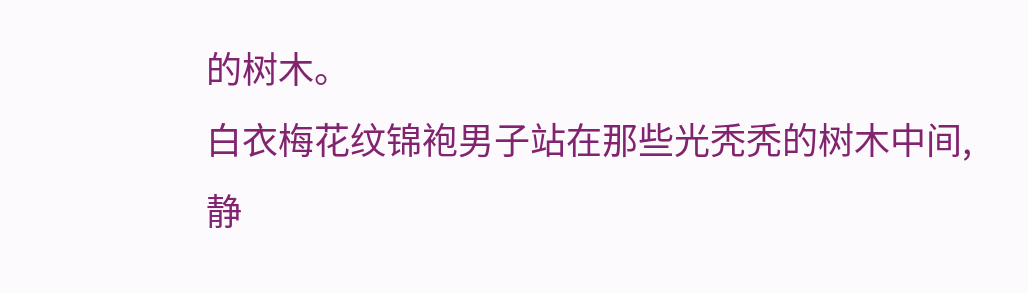的树木。
白衣梅花纹锦袍男子站在那些光秃秃的树木中间,静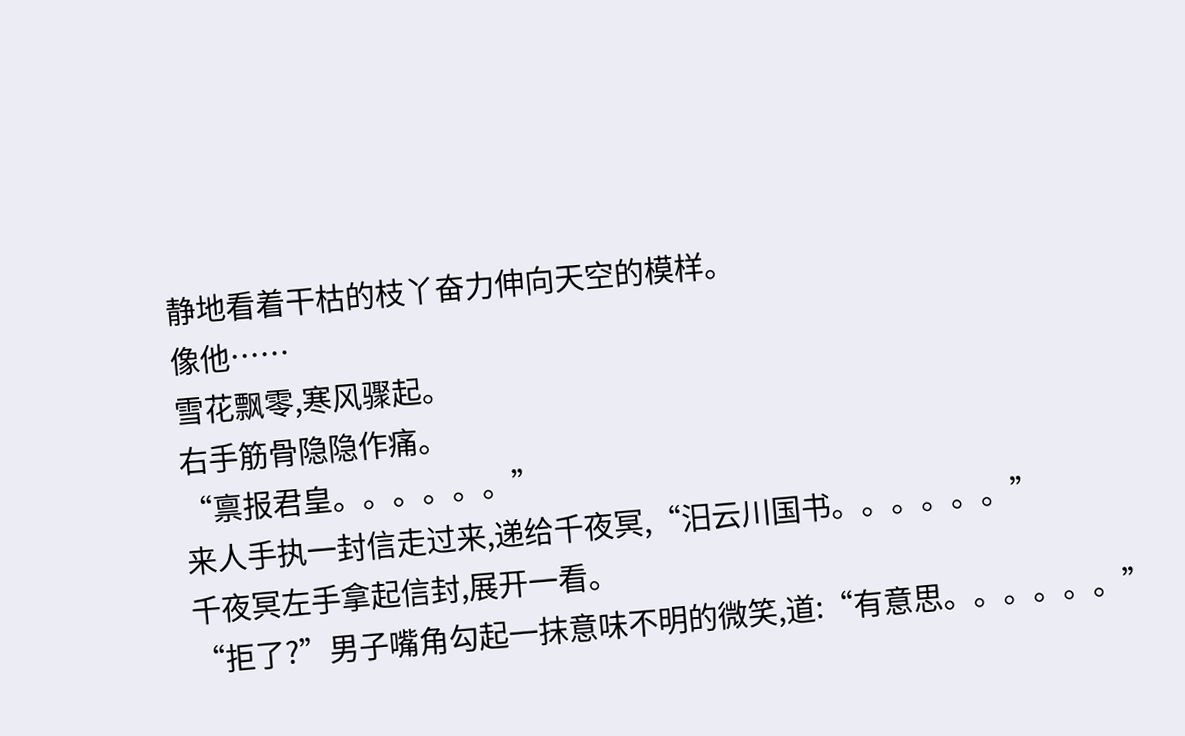静地看着干枯的枝丫奋力伸向天空的模样。
像他……
雪花飘零,寒风骤起。
右手筋骨隐隐作痛。
“禀报君皇。。。。。。”
来人手执一封信走过来,递给千夜冥,“汨云川国书。。。。。。”
千夜冥左手拿起信封,展开一看。
“拒了?”男子嘴角勾起一抹意味不明的微笑,道:“有意思。。。。。。”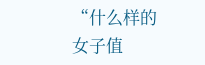“什么样的女子值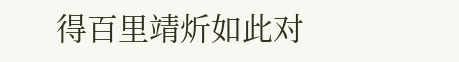得百里靖炘如此对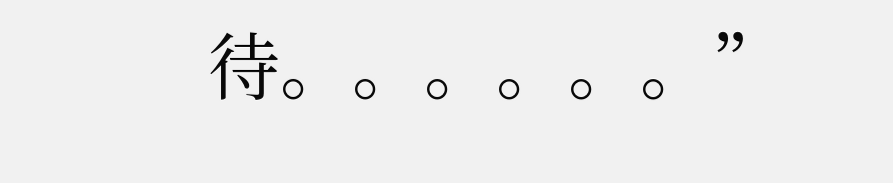待。。。。。。”